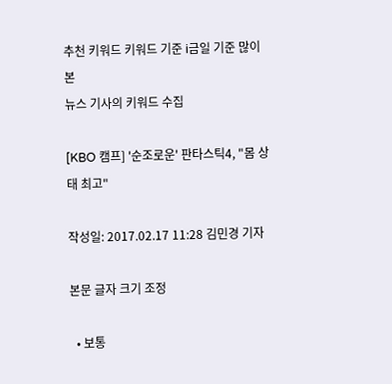추천 키워드 키워드 기준 i금일 기준 많이 본
뉴스 기사의 키워드 수집

[KBO 캠프] '순조로운' 판타스틱4, "몸 상태 최고"

작성일: 2017.02.17 11:28 김민경 기자

본문 글자 크기 조정

  • 보통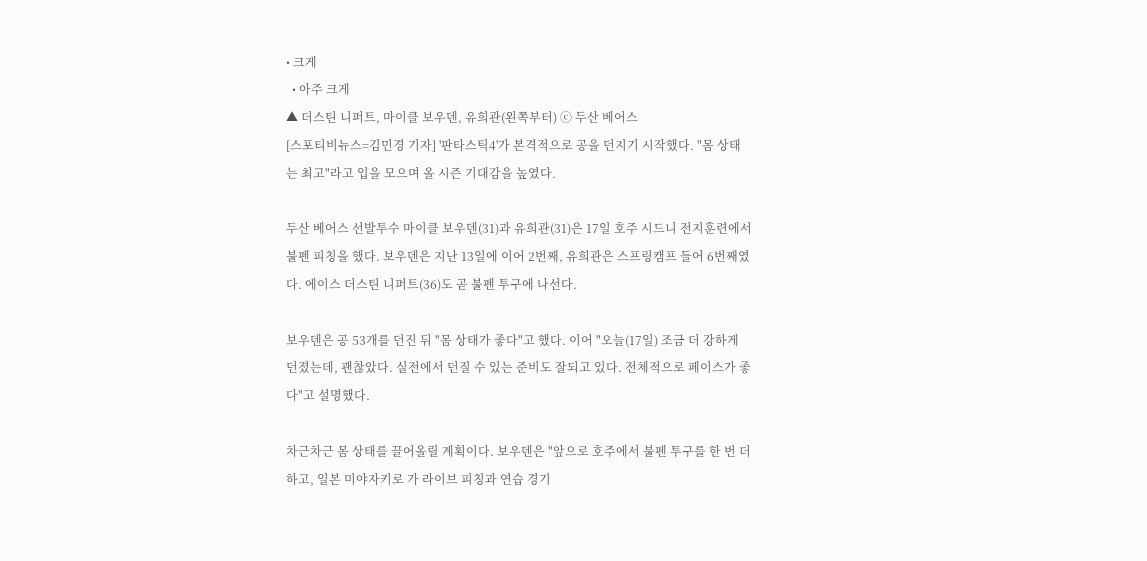• 크게
  • 아주 크게
▲ 더스틴 니퍼트, 마이클 보우덴, 유희관(왼쪽부터) ⓒ 두산 베어스
[스포티비뉴스=김민경 기자] '판타스틱4'가 본격적으로 공을 던지기 시작했다. "몸 상태는 최고"라고 입을 모으며 올 시즌 기대감을 높였다.

두산 베어스 선발투수 마이클 보우덴(31)과 유희관(31)은 17일 호주 시드니 전지훈련에서 불펜 피칭을 했다. 보우덴은 지난 13일에 이어 2번째, 유희관은 스프링캠프 들어 6번째였다. 에이스 더스틴 니퍼트(36)도 곧 불펜 투구에 나선다.

보우덴은 공 53개를 던진 뒤 "몸 상태가 좋다"고 했다. 이어 "오늘(17일) 조금 더 강하게 던졌는데, 괜찮았다. 실전에서 던질 수 있는 준비도 잘되고 있다. 전체적으로 페이스가 좋다"고 설명했다.

차근차근 몸 상태를 끌어올릴 계획이다. 보우덴은 "앞으로 호주에서 불펜 투구를 한 번 더 하고, 일본 미야자키로 가 라이브 피칭과 연습 경기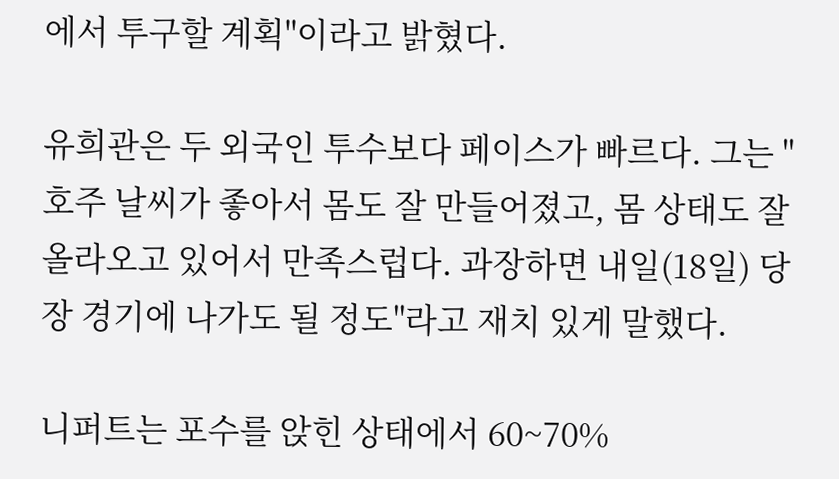에서 투구할 계획"이라고 밝혔다.

유희관은 두 외국인 투수보다 페이스가 빠르다. 그는 "호주 날씨가 좋아서 몸도 잘 만들어졌고, 몸 상태도 잘 올라오고 있어서 만족스럽다. 과장하면 내일(18일) 당장 경기에 나가도 될 정도"라고 재치 있게 말했다.

니퍼트는 포수를 앉힌 상태에서 60~70%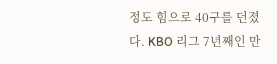정도 힘으로 40구를 던졌다. KBO 리그 7년째인 만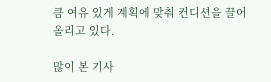큼 여유 있게 계획에 맞춰 컨디션을 끌어올리고 있다.

많이 본 기사